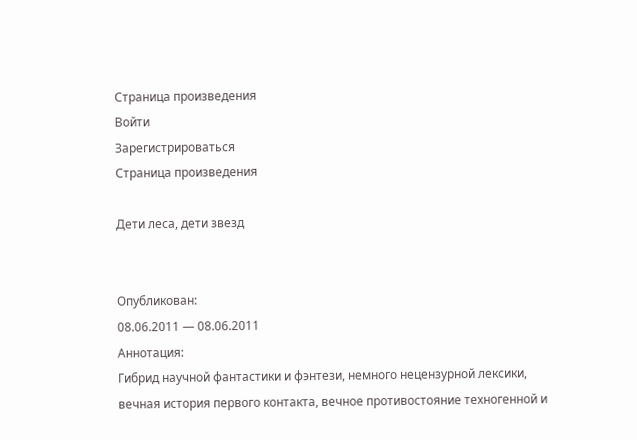Страница произведения
Войти
Зарегистрироваться
Страница произведения

Дети леса, дети звезд


Опубликован:
08.06.2011 — 08.06.2011
Аннотация:
Гибрид научной фантастики и фэнтези, немного нецензурной лексики, вечная история первого контакта, вечное противостояние техногенной и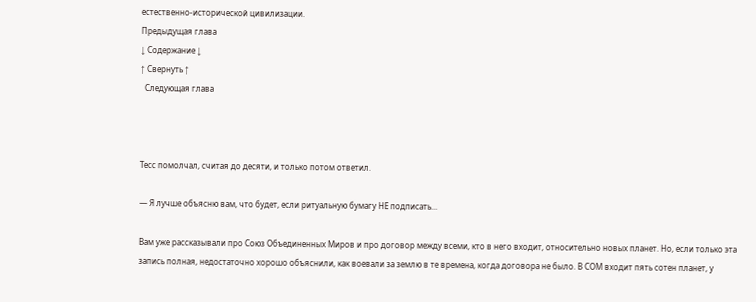естественно-исторической цивилизации.
Предыдущая глава
↓ Содержание ↓
↑ Свернуть ↑
  Следующая глава



Тесс помолчал, считая до десяти, и только потом ответил.

— Я лучше объясню вам, что будет, если ритуальную бумагу НЕ подписать...

Вам уже рассказывали про Союз Объединенных Миров и про договор между всеми, кто в него входит, относительно новых планет. Но, если только эта запись полная, недостаточно хорошо объяснили, как воевали за землю в те времена, когда договора не было. В СОМ входит пять сотен планет, у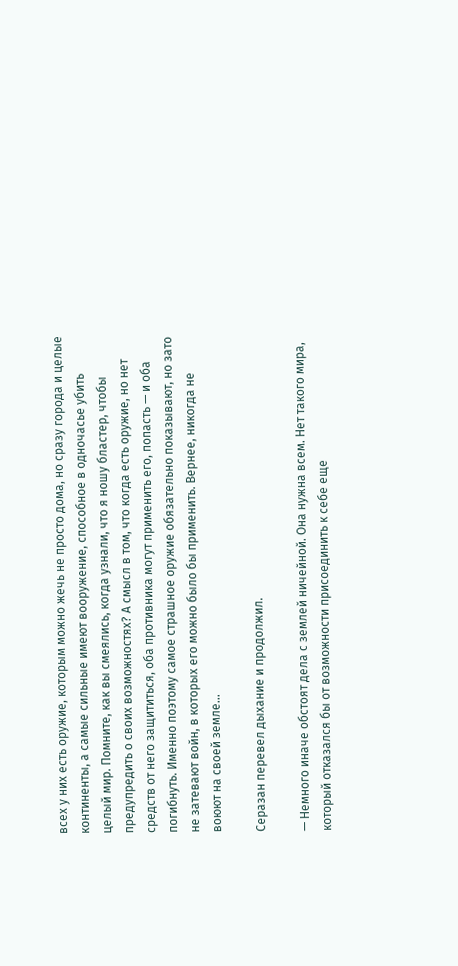всех у них есть оружие, которым можно жечь не просто дома, но сразу города и целые континенты, а самые сильные имеют вооружение, способное в одночасье убить целый мир. Помните, как вы смеялись, когда узнали, что я ношу бластер, чтобы предупредить о своих возможностях? А смысл в том, что когда есть оружие, но нет средств от него защититься, оба противника могут применить его, попасть — и оба погибнуть. Именно поэтому самое страшное оружие обязательно показывают, но зато не затевают войн, в которых его можно было бы применить. Вернее, никогда не воюют на своей земле...

Серазан перевел дыхание и продолжил.

— Немного иначе обстоят дела с землей ничейной. Она нужна всем. Нет такого мира, который отказался бы от возможности присоединить к себе еще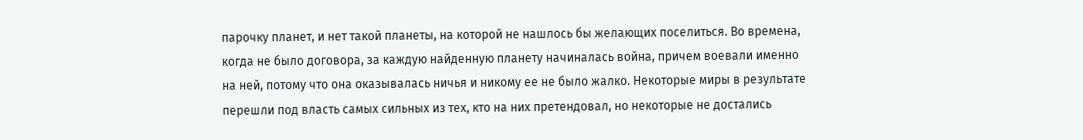парочку планет, и нет такой планеты, на которой не нашлось бы желающих поселиться. Во времена, когда не было договора, за каждую найденную планету начиналась война, причем воевали именно на ней, потому что она оказывалась ничья и никому ее не было жалко. Некоторые миры в результате перешли под власть самых сильных из тех, кто на них претендовал, но некоторые не достались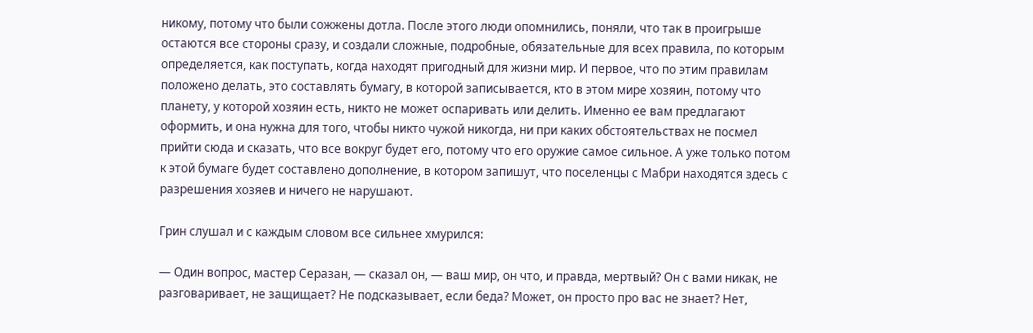никому, потому что были сожжены дотла. После этого люди опомнились, поняли, что так в проигрыше остаются все стороны сразу, и создали сложные, подробные, обязательные для всех правила, по которым определяется, как поступать, когда находят пригодный для жизни мир. И первое, что по этим правилам положено делать, это составлять бумагу, в которой записывается, кто в этом мире хозяин, потому что планету, у которой хозяин есть, никто не может оспаривать или делить. Именно ее вам предлагают оформить, и она нужна для того, чтобы никто чужой никогда, ни при каких обстоятельствах не посмел прийти сюда и сказать, что все вокруг будет его, потому что его оружие самое сильное. А уже только потом к этой бумаге будет составлено дополнение, в котором запишут, что поселенцы с Мабри находятся здесь с разрешения хозяев и ничего не нарушают.

Грин слушал и с каждым словом все сильнее хмурился:

— Один вопрос, мастер Серазан, — сказал он, — ваш мир, он что, и правда, мертвый? Он с вами никак, не разговаривает, не защищает? Не подсказывает, если беда? Может, он просто про вас не знает? Нет,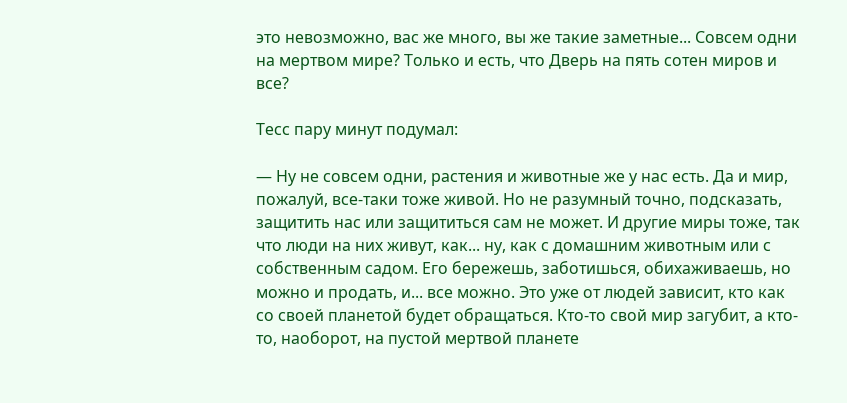это невозможно, вас же много, вы же такие заметные... Совсем одни на мертвом мире? Только и есть, что Дверь на пять сотен миров и все?

Тесс пару минут подумал:

— Ну не совсем одни, растения и животные же у нас есть. Да и мир, пожалуй, все-таки тоже живой. Но не разумный точно, подсказать, защитить нас или защититься сам не может. И другие миры тоже, так что люди на них живут, как... ну, как с домашним животным или с собственным садом. Его бережешь, заботишься, обихаживаешь, но можно и продать, и... все можно. Это уже от людей зависит, кто как со своей планетой будет обращаться. Кто-то свой мир загубит, а кто-то, наоборот, на пустой мертвой планете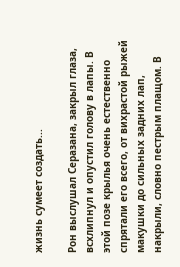жизнь сумеет создать...

Рон выслушал Серазана, закрыл глаза, всхлипнул и опустил голову в лапы. В этой позе крылья очень естественно спрятали его всего, от вихрастой рыжей макушки до сильных задних лап, накрыли, словно пестрым плащом. В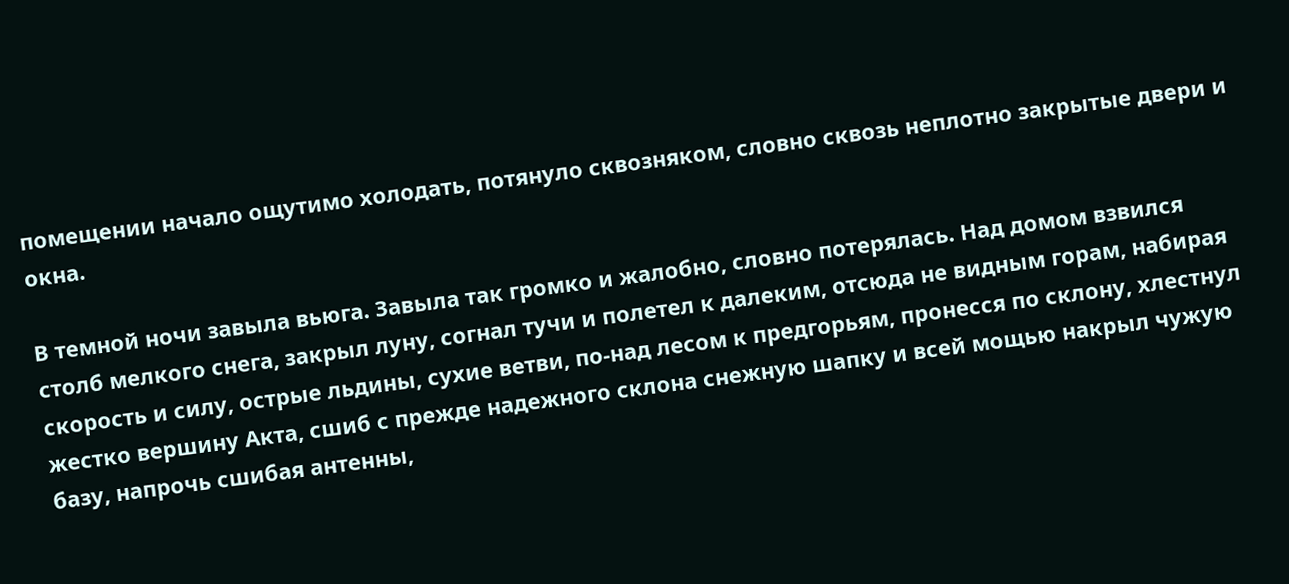помещении начало ощутимо холодать, потянуло сквозняком, словно сквозь неплотно закрытые двери и окна.

В темной ночи завыла вьюга. Завыла так громко и жалобно, словно потерялась. Над домом взвился столб мелкого снега, закрыл луну, согнал тучи и полетел к далеким, отсюда не видным горам, набирая скорость и силу, острые льдины, сухие ветви, по-над лесом к предгорьям, пронесся по склону, хлестнул жестко вершину Акта, сшиб с прежде надежного склона снежную шапку и всей мощью накрыл чужую базу, напрочь сшибая антенны,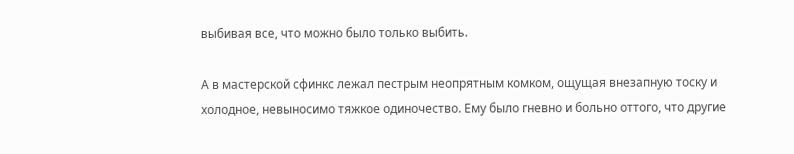выбивая все, что можно было только выбить.

А в мастерской сфинкс лежал пестрым неопрятным комком, ощущая внезапную тоску и холодное, невыносимо тяжкое одиночество. Ему было гневно и больно оттого, что другие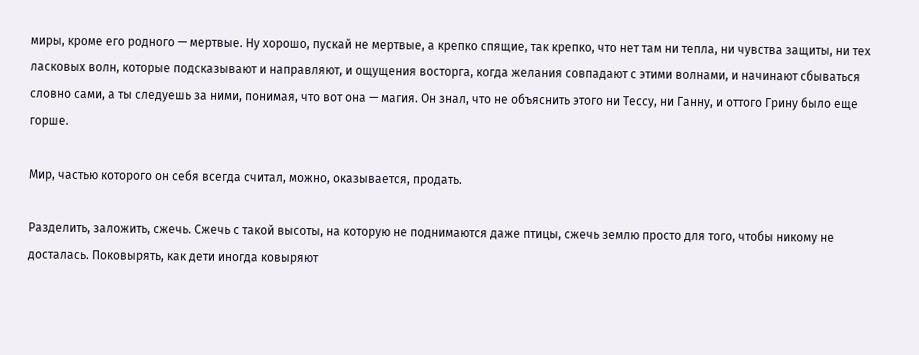миры, кроме его родного — мертвые. Ну хорошо, пускай не мертвые, а крепко спящие, так крепко, что нет там ни тепла, ни чувства защиты, ни тех ласковых волн, которые подсказывают и направляют, и ощущения восторга, когда желания совпадают с этими волнами, и начинают сбываться словно сами, а ты следуешь за ними, понимая, что вот она — магия. Он знал, что не объяснить этого ни Тессу, ни Ганну, и оттого Грину было еще горше.

Мир, частью которого он себя всегда считал, можно, оказывается, продать.

Разделить, заложить, сжечь. Сжечь с такой высоты, на которую не поднимаются даже птицы, сжечь землю просто для того, чтобы никому не досталась. Поковырять, как дети иногда ковыряют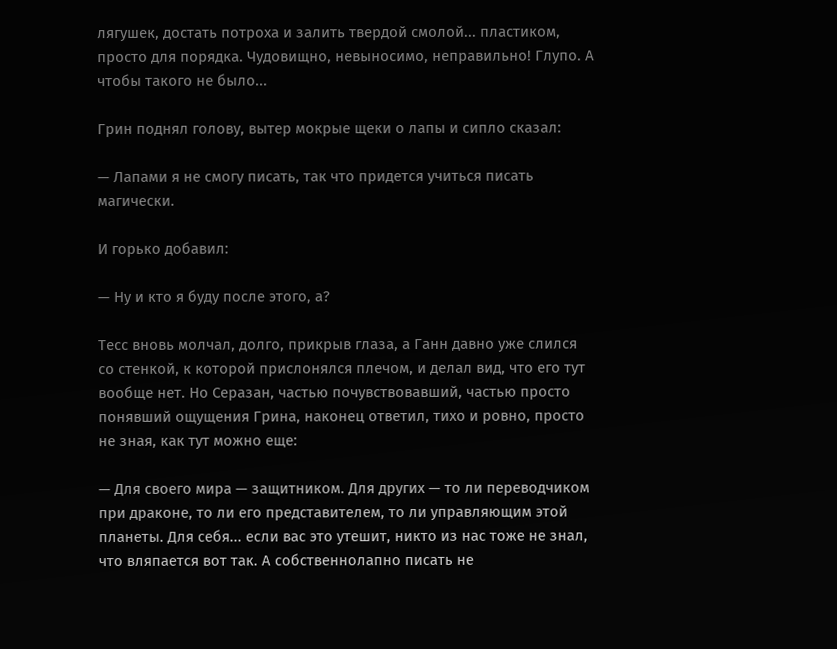лягушек, достать потроха и залить твердой смолой... пластиком, просто для порядка. Чудовищно, невыносимо, неправильно! Глупо. А чтобы такого не было...

Грин поднял голову, вытер мокрые щеки о лапы и сипло сказал:

— Лапами я не смогу писать, так что придется учиться писать магически.

И горько добавил:

— Ну и кто я буду после этого, а?

Тесс вновь молчал, долго, прикрыв глаза, а Ганн давно уже слился со стенкой, к которой прислонялся плечом, и делал вид, что его тут вообще нет. Но Серазан, частью почувствовавший, частью просто понявший ощущения Грина, наконец ответил, тихо и ровно, просто не зная, как тут можно еще:

— Для своего мира — защитником. Для других — то ли переводчиком при драконе, то ли его представителем, то ли управляющим этой планеты. Для себя... если вас это утешит, никто из нас тоже не знал, что вляпается вот так. А собственнолапно писать не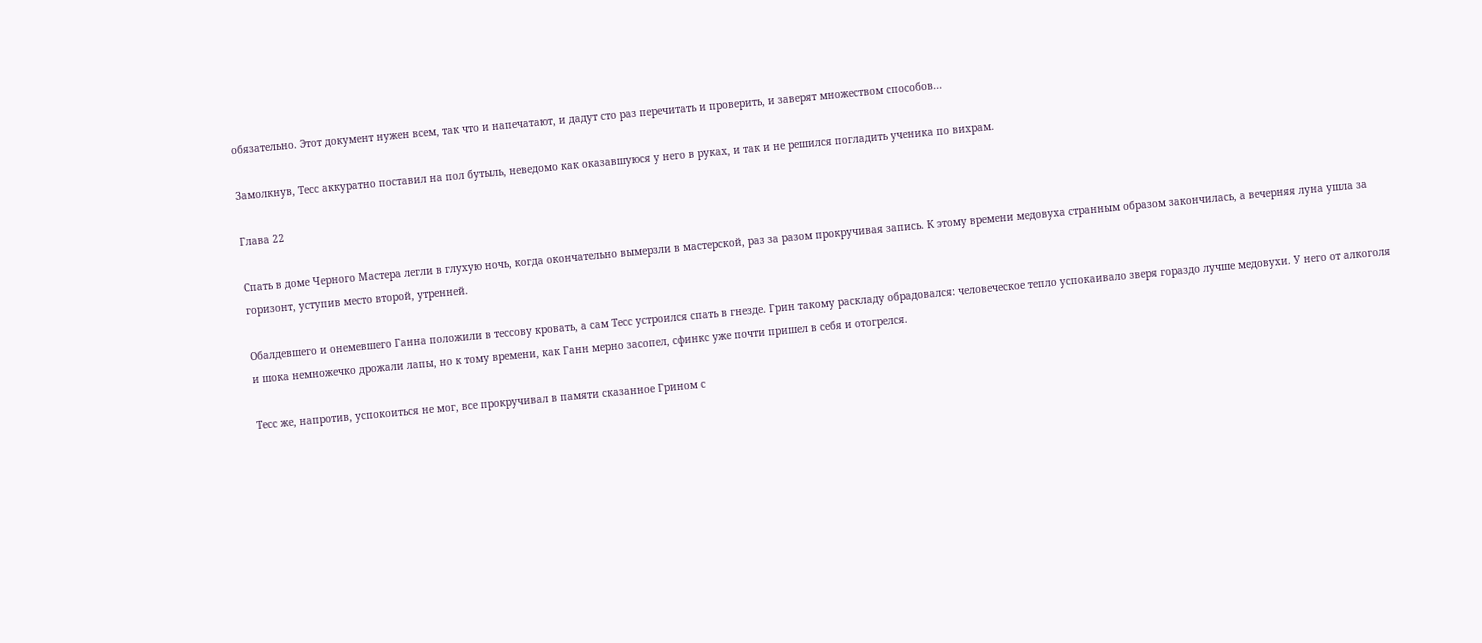обязательно. Этот документ нужен всем, так что и напечатают, и дадут сто раз перечитать и проверить, и заверят множеством способов...

Замолкнув, Тесс аккуратно поставил на пол бутыль, неведомо как оказавшуюся у него в руках, и так и не решился погладить ученика по вихрам.

Глава 22

Спать в доме Черного Мастера легли в глухую ночь, когда окончательно вымерзли в мастерской, раз за разом прокручивая запись. К этому времени медовуха странным образом закончилась, а вечерняя луна ушла за горизонт, уступив место второй, утренней.

Обалдевшего и онемевшего Ганна положили в тессову кровать, а сам Тесс устроился спать в гнезде. Грин такому раскладу обрадовался: человеческое тепло успокаивало зверя гораздо лучше медовухи. У него от алкоголя и шока немножечко дрожали лапы, но к тому времени, как Ганн мерно засопел, сфинкс уже почти пришел в себя и отогрелся.

Тесс же, напротив, успокоиться не мог, все прокручивал в памяти сказанное Грином с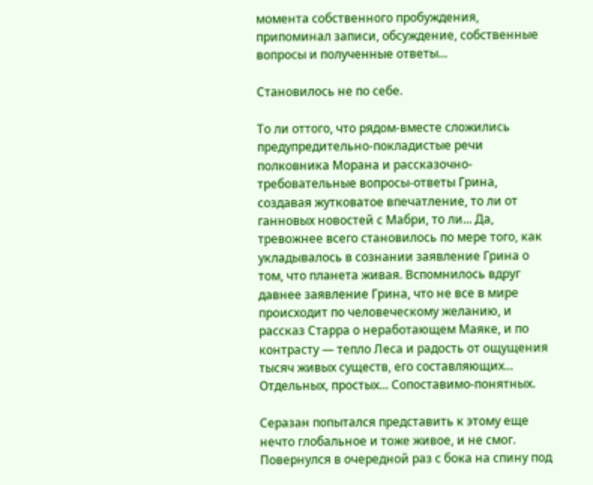момента собственного пробуждения, припоминал записи, обсуждение, собственные вопросы и полученные ответы...

Становилось не по себе.

То ли оттого, что рядом-вместе сложились предупредительно-покладистые речи полковника Морана и рассказочно-требовательные вопросы-ответы Грина, создавая жутковатое впечатление, то ли от ганновых новостей с Мабри, то ли... Да, тревожнее всего становилось по мере того, как укладывалось в сознании заявление Грина о том, что планета живая. Вспомнилось вдруг давнее заявление Грина, что не все в мире происходит по человеческому желанию, и рассказ Старра о неработающем Маяке, и по контрасту — тепло Леса и радость от ощущения тысяч живых существ, его составляющих... Отдельных, простых... Сопоставимо-понятных.

Серазан попытался представить к этому еще нечто глобальное и тоже живое, и не смог. Повернулся в очередной раз с бока на спину под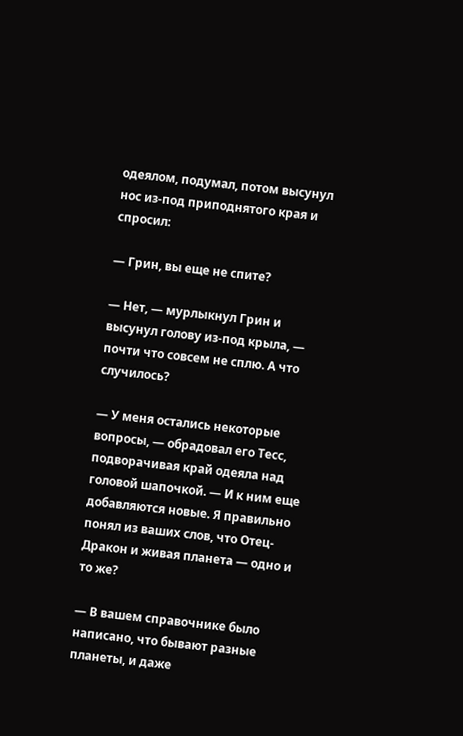одеялом, подумал, потом высунул нос из-под приподнятого края и спросил:

— Грин, вы еще не спите?

— Нет, — мурлыкнул Грин и высунул голову из-под крыла, — почти что совсем не сплю. А что случилось?

— У меня остались некоторые вопросы, — обрадовал его Тесс, подворачивая край одеяла над головой шапочкой. — И к ним еще добавляются новые. Я правильно понял из ваших слов, что Отец-Дракон и живая планета — одно и то же?

— В вашем справочнике было написано, что бывают разные планеты, и даже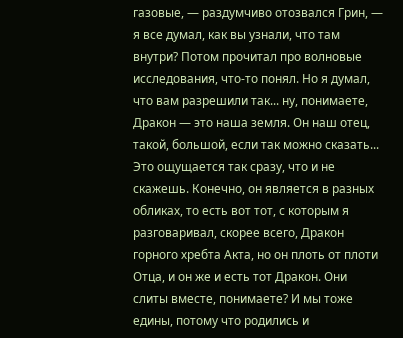газовые, — раздумчиво отозвался Грин, — я все думал, как вы узнали, что там внутри? Потом прочитал про волновые исследования, что-то понял. Но я думал, что вам разрешили так... ну, понимаете, Дракон — это наша земля. Он наш отец, такой, большой, если так можно сказать... Это ощущается так сразу, что и не скажешь. Конечно, он является в разных обликах, то есть вот тот, с которым я разговаривал, скорее всего, Дракон горного хребта Акта, но он плоть от плоти Отца, и он же и есть тот Дракон. Они слиты вместе, понимаете? И мы тоже едины, потому что родились и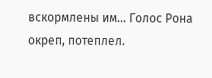вскормлены им... Голос Рона окреп, потеплел.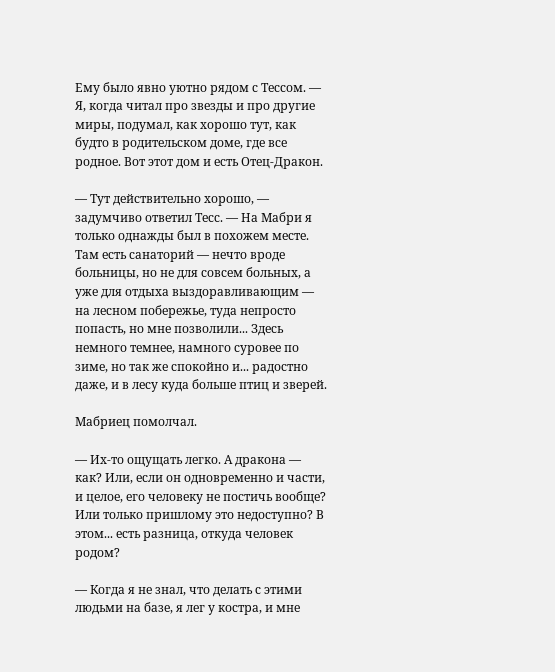Ему было явно уютно рядом с Тессом. — Я, когда читал про звезды и про другие миры, подумал, как хорошо тут, как будто в родительском доме, где все родное. Вот этот дом и есть Отец-Дракон.

— Тут действительно хорошо, — задумчиво ответил Тесс. — На Мабри я только однажды был в похожем месте. Там есть санаторий — нечто вроде больницы, но не для совсем больных, а уже для отдыха выздоравливающим — на лесном побережье, туда непросто попасть, но мне позволили... Здесь немного темнее, намного суровее по зиме, но так же спокойно и... радостно даже, и в лесу куда больше птиц и зверей.

Мабриец помолчал.

— Их-то ощущать легко. А дракона — как? Или, если он одновременно и части, и целое, его человеку не постичь вообще? Или только пришлому это недоступно? В этом... есть разница, откуда человек родом?

— Когда я не знал, что делать с этими людьми на базе, я лег у костра, и мне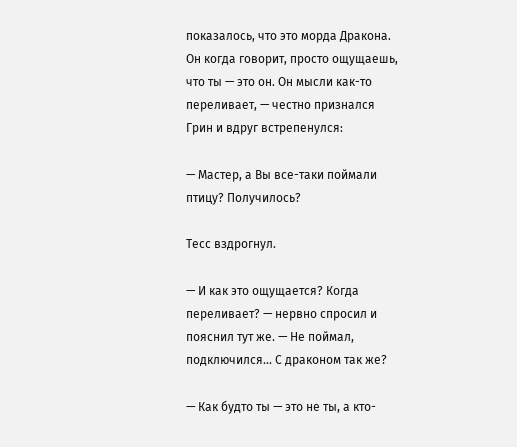показалось, что это морда Дракона. Он когда говорит, просто ощущаешь, что ты — это он. Он мысли как-то переливает, — честно признался Грин и вдруг встрепенулся:

— Мастер, а Вы все-таки поймали птицу? Получилось?

Тесс вздрогнул.

— И как это ощущается? Когда переливает? — нервно спросил и пояснил тут же. — Не поймал, подключился... С драконом так же?

— Как будто ты — это не ты, а кто-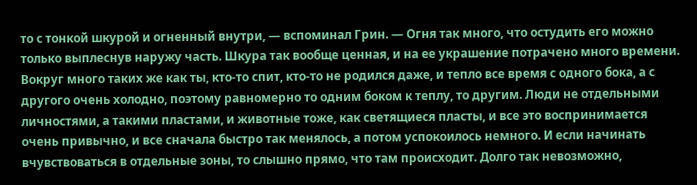то с тонкой шкурой и огненный внутри, — вспоминал Грин. — Огня так много, что остудить его можно только выплеснув наружу часть. Шкура так вообще ценная, и на ее украшение потрачено много времени. Вокруг много таких же как ты, кто-то спит, кто-то не родился даже, и тепло все время с одного бока, а с другого очень холодно, поэтому равномерно то одним боком к теплу, то другим. Люди не отдельными личностями, а такими пластами, и животные тоже, как светящиеся пласты, и все это воспринимается очень привычно, и все сначала быстро так менялось, а потом успокоилось немного. И если начинать вчувствоваться в отдельные зоны, то слышно прямо, что там происходит. Долго так невозможно,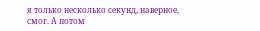я только несколько секунд, наверное, смог. А потом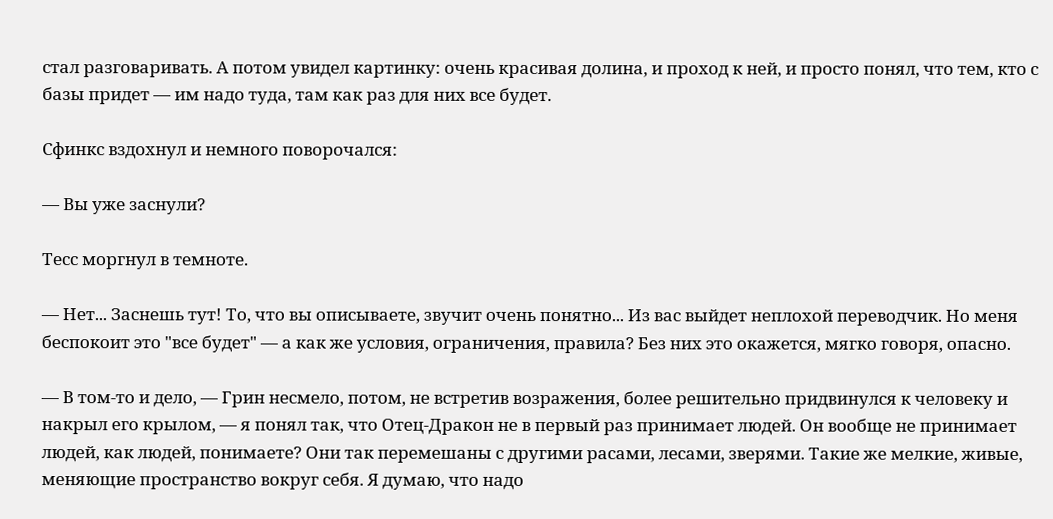стал разговаривать. А потом увидел картинку: очень красивая долина, и проход к ней, и просто понял, что тем, кто с базы придет — им надо туда, там как раз для них все будет.

Сфинкс вздохнул и немного поворочался:

— Вы уже заснули?

Тесс моргнул в темноте.

— Нет... Заснешь тут! То, что вы описываете, звучит очень понятно... Из вас выйдет неплохой переводчик. Но меня беспокоит это "все будет" — а как же условия, ограничения, правила? Без них это окажется, мягко говоря, опасно.

— В том-то и дело, — Грин несмело, потом, не встретив возражения, более решительно придвинулся к человеку и накрыл его крылом, — я понял так, что Отец-Дракон не в первый раз принимает людей. Он вообще не принимает людей, как людей, понимаете? Они так перемешаны с другими расами, лесами, зверями. Такие же мелкие, живые, меняющие пространство вокруг себя. Я думаю, что надо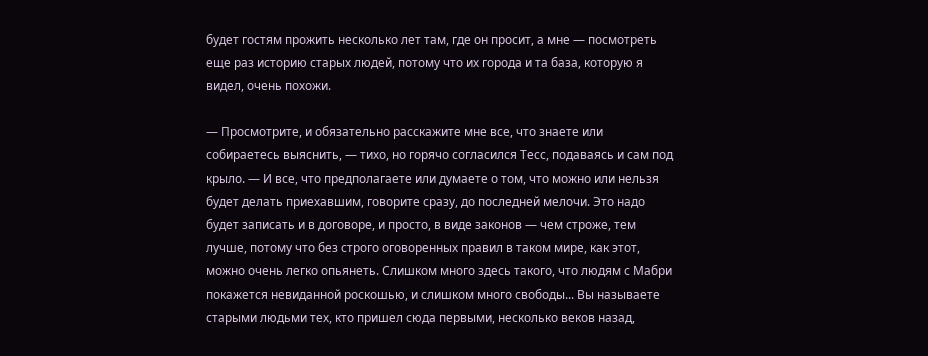будет гостям прожить несколько лет там, где он просит, а мне — посмотреть еще раз историю старых людей, потому что их города и та база, которую я видел, очень похожи.

— Просмотрите, и обязательно расскажите мне все, что знаете или собираетесь выяснить, — тихо, но горячо согласился Тесс, подаваясь и сам под крыло. — И все, что предполагаете или думаете о том, что можно или нельзя будет делать приехавшим, говорите сразу, до последней мелочи. Это надо будет записать и в договоре, и просто, в виде законов — чем строже, тем лучше, потому что без строго оговоренных правил в таком мире, как этот, можно очень легко опьянеть. Слишком много здесь такого, что людям с Мабри покажется невиданной роскошью, и слишком много свободы... Вы называете старыми людьми тех, кто пришел сюда первыми, несколько веков назад,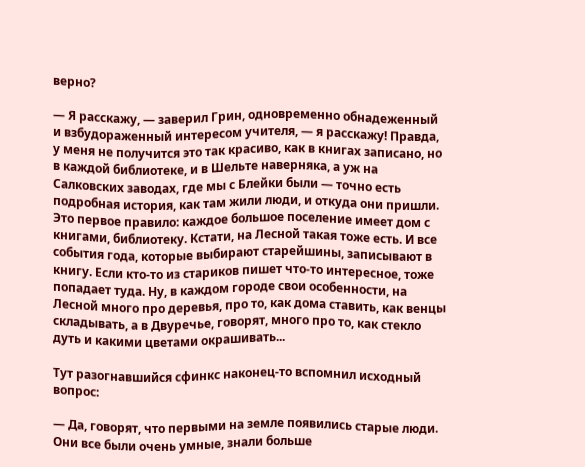верно?

— Я расскажу, — заверил Грин, одновременно обнадеженный и взбудораженный интересом учителя, — я расскажу! Правда, у меня не получится это так красиво, как в книгах записано, но в каждой библиотеке, и в Шельте наверняка, а уж на Салковских заводах, где мы с Блейки были — точно есть подробная история, как там жили люди, и откуда они пришли. Это первое правило: каждое большое поселение имеет дом с книгами, библиотеку. Кстати, на Лесной такая тоже есть. И все события года, которые выбирают старейшины, записывают в книгу. Если кто-то из стариков пишет что-то интересное, тоже попадает туда. Ну, в каждом городе свои особенности, на Лесной много про деревья, про то, как дома ставить, как венцы складывать, а в Двуречье, говорят, много про то, как стекло дуть и какими цветами окрашивать...

Тут разогнавшийся сфинкс наконец-то вспомнил исходный вопрос:

— Да, говорят, что первыми на земле появились старые люди. Они все были очень умные, знали больше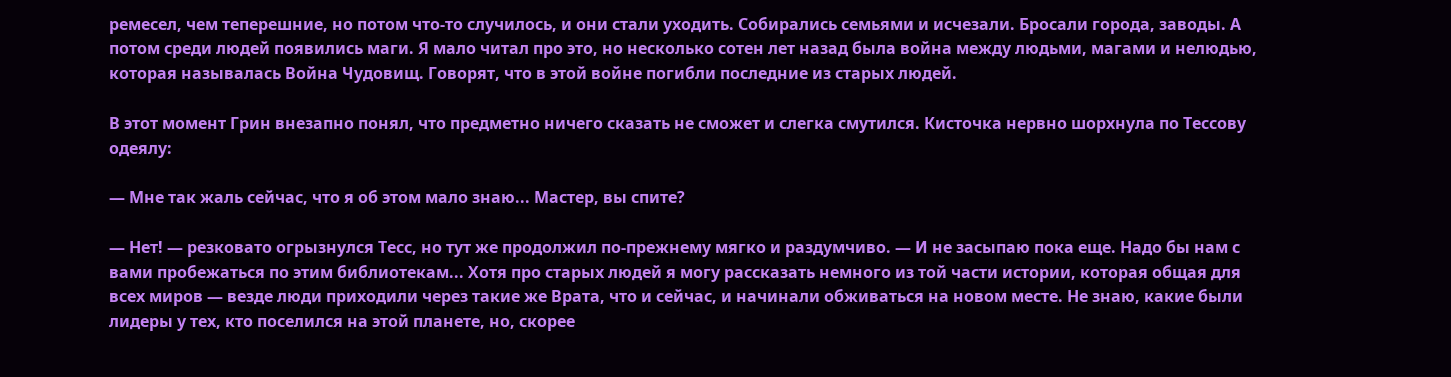ремесел, чем теперешние, но потом что-то случилось, и они стали уходить. Собирались семьями и исчезали. Бросали города, заводы. А потом среди людей появились маги. Я мало читал про это, но несколько сотен лет назад была война между людьми, магами и нелюдью, которая называлась Война Чудовищ. Говорят, что в этой войне погибли последние из старых людей.

В этот момент Грин внезапно понял, что предметно ничего сказать не сможет и слегка смутился. Кисточка нервно шорхнула по Тессову одеялу:

— Мне так жаль сейчас, что я об этом мало знаю... Мастер, вы спите?

— Нет! — резковато огрызнулся Тесс, но тут же продолжил по-прежнему мягко и раздумчиво. — И не засыпаю пока еще. Надо бы нам с вами пробежаться по этим библиотекам... Хотя про старых людей я могу рассказать немного из той части истории, которая общая для всех миров — везде люди приходили через такие же Врата, что и сейчас, и начинали обживаться на новом месте. Не знаю, какие были лидеры у тех, кто поселился на этой планете, но, скорее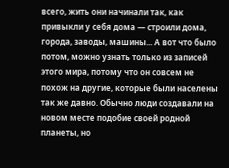всего, жить они начинали так, как привыкли у себя дома — строили дома, города, заводы, машины... А вот что было потом, можно узнать только из записей этого мира, потому что он совсем не похож на другие, которые были населены так же давно. Обычно люди создавали на новом месте подобие своей родной планеты, но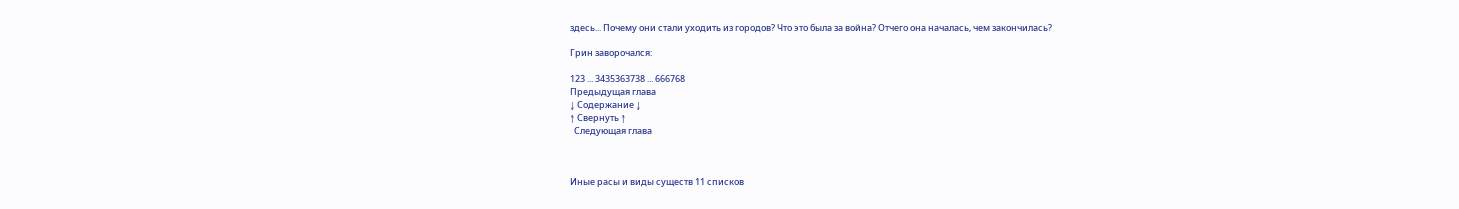здесь... Почему они стали уходить из городов? Что это была за война? Отчего она началась, чем закончилась?

Грин заворочался:

123 ... 3435363738 ... 666768
Предыдущая глава
↓ Содержание ↓
↑ Свернуть ↑
  Следующая глава



Иные расы и виды существ 11 списков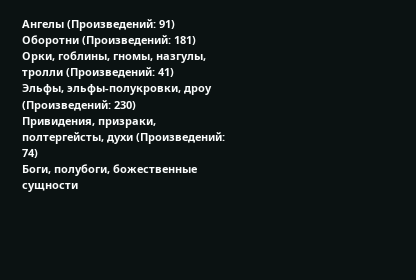Ангелы (Произведений: 91)
Оборотни (Произведений: 181)
Орки, гоблины, гномы, назгулы, тролли (Произведений: 41)
Эльфы, эльфы-полукровки, дроу (Произведений: 230)
Привидения, призраки, полтергейсты, духи (Произведений: 74)
Боги, полубоги, божественные сущности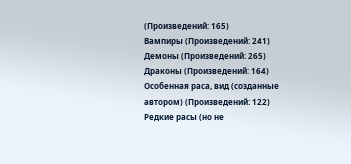(Произведений: 165)
Вампиры (Произведений: 241)
Демоны (Произведений: 265)
Драконы (Произведений: 164)
Особенная раса, вид (созданные автором) (Произведений: 122)
Редкие расы (но не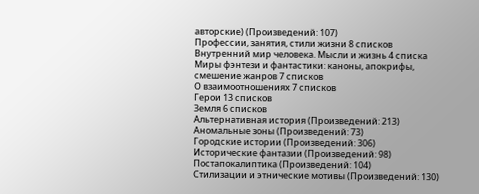авторские) (Произведений: 107)
Профессии, занятия, стили жизни 8 списков
Внутренний мир человека. Мысли и жизнь 4 списка
Миры фэнтези и фантастики: каноны, апокрифы, смешение жанров 7 списков
О взаимоотношениях 7 списков
Герои 13 списков
Земля 6 списков
Альтернативная история (Произведений: 213)
Аномальные зоны (Произведений: 73)
Городские истории (Произведений: 306)
Исторические фантазии (Произведений: 98)
Постапокалиптика (Произведений: 104)
Стилизации и этнические мотивы (Произведений: 130)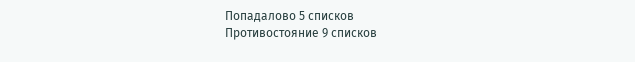Попадалово 5 списков
Противостояние 9 списков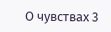О чувствах 3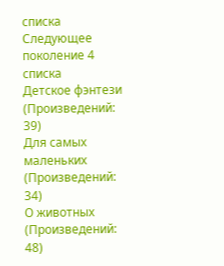списка
Следующее поколение 4 списка
Детское фэнтези (Произведений: 39)
Для самых маленьких (Произведений: 34)
О животных (Произведений: 48)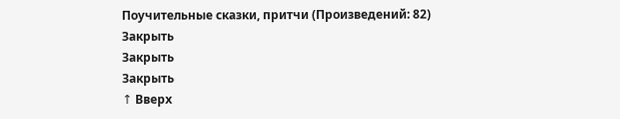Поучительные сказки, притчи (Произведений: 82)
Закрыть
Закрыть
Закрыть
↑ Вверх